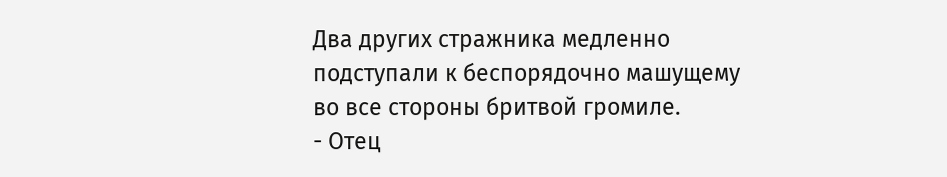Два других стражника медленно подступали к беспорядочно машущему во все стороны бритвой громиле.
- Отец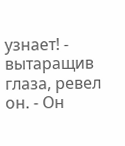узнает! - вытаращив глаза, ревел он. - Он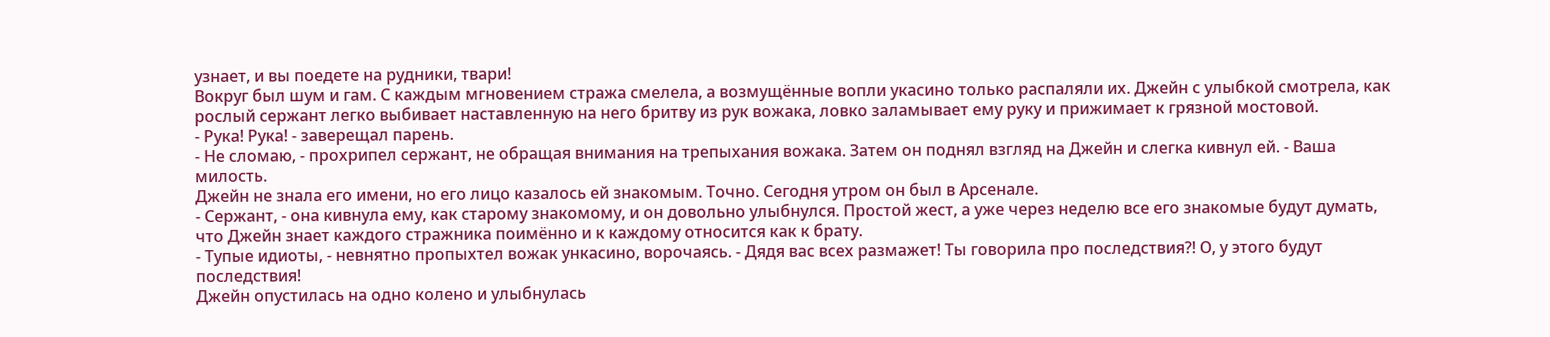узнает, и вы поедете на рудники, твари!
Вокруг был шум и гам. С каждым мгновением стража смелела, а возмущённые вопли укасино только распаляли их. Джейн с улыбкой смотрела, как рослый сержант легко выбивает наставленную на него бритву из рук вожака, ловко заламывает ему руку и прижимает к грязной мостовой.
- Рука! Рука! - заверещал парень.
- Не сломаю, - прохрипел сержант, не обращая внимания на трепыхания вожака. Затем он поднял взгляд на Джейн и слегка кивнул ей. - Ваша милость.
Джейн не знала его имени, но его лицо казалось ей знакомым. Точно. Сегодня утром он был в Арсенале.
- Сержант, - она кивнула ему, как старому знакомому, и он довольно улыбнулся. Простой жест, а уже через неделю все его знакомые будут думать, что Джейн знает каждого стражника поимённо и к каждому относится как к брату.
- Тупые идиоты, - невнятно пропыхтел вожак ункасино, ворочаясь. - Дядя вас всех размажет! Ты говорила про последствия?! О, у этого будут последствия!
Джейн опустилась на одно колено и улыбнулась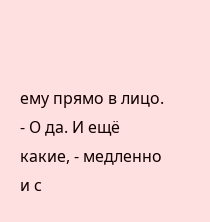ему прямо в лицо.
- О да. И ещё какие, - медленно и с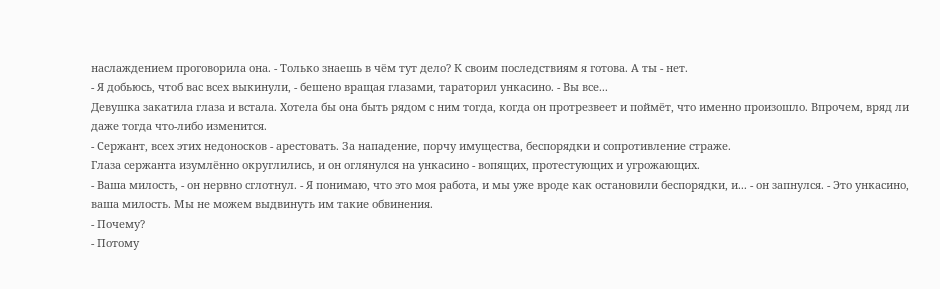наслаждением проговорила она. - Только знаешь в чём тут дело? К своим последствиям я готова. А ты - нет.
- Я добьюсь, чтоб вас всех выкинули, - бешено вращая глазами, тараторил ункасино. - Вы все...
Девушка закатила глаза и встала. Хотела бы она быть рядом с ним тогда, когда он протрезвеет и поймёт, что именно произошло. Впрочем, вряд ли даже тогда что-либо изменится.
- Сержант, всех этих недоносков - арестовать. За нападение, порчу имущества, беспорядки и сопротивление страже.
Глаза сержанта изумлённо округлились, и он оглянулся на ункасино - вопящих, протестующих и угрожающих.
- Ваша милость, - он нервно сглотнул. - Я понимаю, что это моя работа, и мы уже вроде как остановили беспорядки, и... - он запнулся. - Это ункасино, ваша милость. Мы не можем выдвинуть им такие обвинения.
- Почему?
- Потому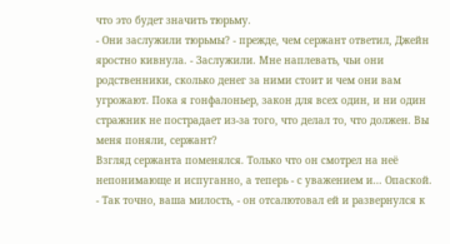что это будет значить тюрьму.
- Они заслужили тюрьмы? - прежде, чем сержант ответил, Джейн яростно кивнула. - Заслужили. Мне наплевать, чьи они родственники, сколько денег за ними стоит и чем они вам угрожают. Пока я гонфалоньер, закон для всех один, и ни один стражник не пострадает из-за того, что делал то, что должен. Вы меня поняли, сержант?
Взгляд сержанта поменялся. Только что он смотрел на неё непонимающе и испуганно, а теперь - с уважением и... Опаской.
- Так точно, ваша милость, - он отсалютовал ей и развернулся к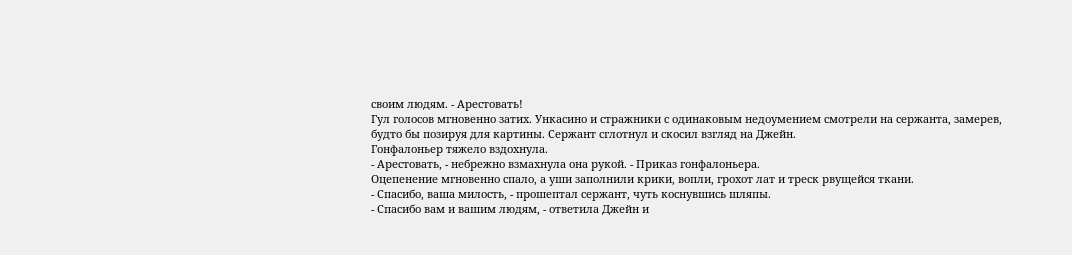своим людям. - Арестовать!
Гул голосов мгновенно затих. Ункасино и стражники с одинаковым недоумением смотрели на сержанта, замерев, будто бы позируя для картины. Сержант сглотнул и скосил взгляд на Джейн.
Гонфалоньер тяжело вздохнула.
- Арестовать, - небрежно взмахнула она рукой. - Приказ гонфалоньера.
Оцепенение мгновенно спало, а уши заполнили крики, вопли, грохот лат и треск рвущейся ткани.
- Спасибо, ваша милость, - прошептал сержант, чуть коснувшись шляпы.
- Спасибо вам и вашим людям, - ответила Джейн и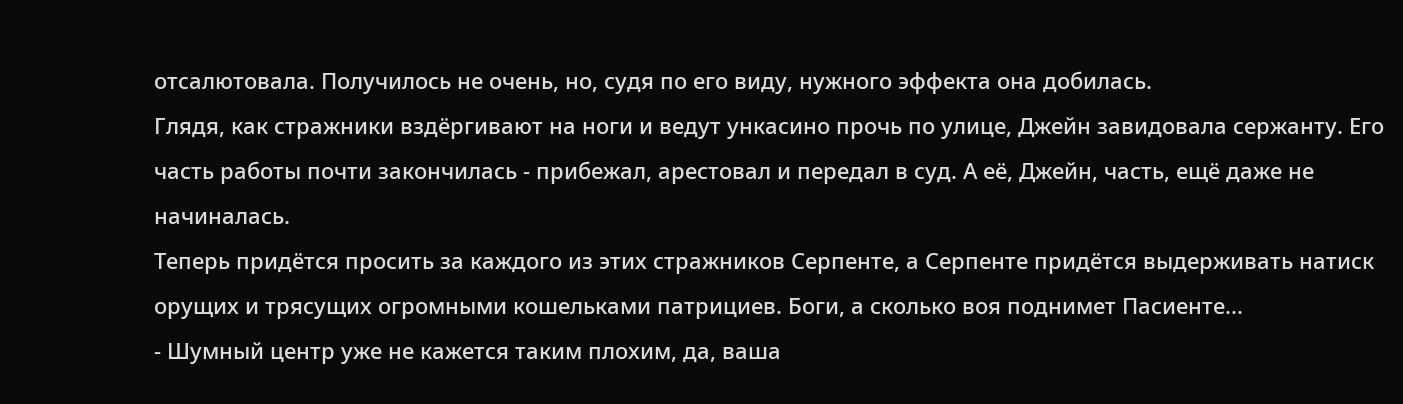отсалютовала. Получилось не очень, но, судя по его виду, нужного эффекта она добилась.
Глядя, как стражники вздёргивают на ноги и ведут ункасино прочь по улице, Джейн завидовала сержанту. Его часть работы почти закончилась - прибежал, арестовал и передал в суд. А её, Джейн, часть, ещё даже не начиналась.
Теперь придётся просить за каждого из этих стражников Серпенте, а Серпенте придётся выдерживать натиск орущих и трясущих огромными кошельками патрициев. Боги, а сколько воя поднимет Пасиенте...
- Шумный центр уже не кажется таким плохим, да, ваша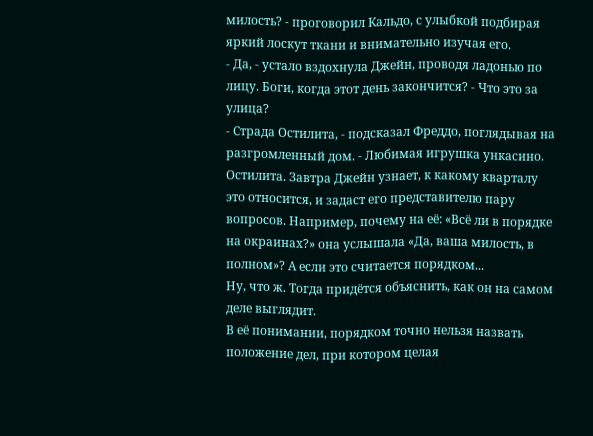милость? - проговорил Кальдо, с улыбкой подбирая яркий лоскут ткани и внимательно изучая его.
- Да, - устало вздохнула Джейн, проводя ладонью по лицу. Боги, когда этот день закончится? - Что это за улица?
- Страда Остилита, - подсказал Фреддо, поглядывая на разгромленный дом. - Любимая игрушка ункасино.
Остилита. Завтра Джейн узнает, к какому кварталу это относится, и задаст его представителю пару вопросов. Например, почему на её: «Всё ли в порядке на окраинах?» она услышала «Да, ваша милость, в полном»? А если это считается порядком...
Ну, что ж. Тогда придётся объяснить, как он на самом деле выглядит.
В её понимании, порядком точно нельзя назвать положение дел, при котором целая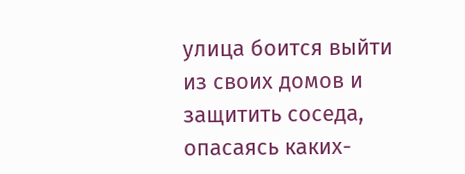улица боится выйти из своих домов и защитить соседа, опасаясь каких-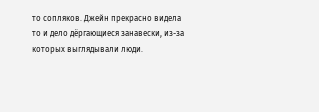то сопляков. Джейн прекрасно видела то и дело дёргающиеся занавески, из-за которых выглядывали люди.